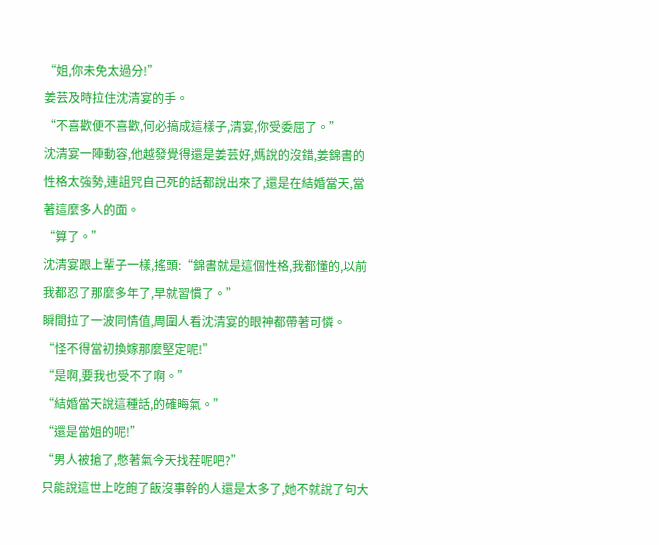“姐,你未免太過分!”
姜芸及時拉住沈清宴的手。
“不喜歡便不喜歡,何必搞成這樣子,清宴,你受委屈了。”
沈清宴一陣動容,他越發覺得還是姜芸好,媽說的沒錯,姜錦書的性格太強勢,連詛咒自己死的話都說出來了,還是在結婚當天,當著這麼多人的面。
“算了。”
沈清宴跟上輩子一樣,搖頭:“錦書就是這個性格,我都懂的,以前我都忍了那麼多年了,早就習慣了。”
瞬間拉了一波同情值,周圍人看沈清宴的眼神都帶著可憐。
“怪不得當初換嫁那麼堅定呢!”
“是啊,要我也受不了啊。”
“結婚當天說這種話,的確晦氣。”
“還是當姐的呢!”
“男人被搶了,憋著氣今天找茬呢吧?”
只能說這世上吃飽了飯沒事幹的人還是太多了,她不就說了句大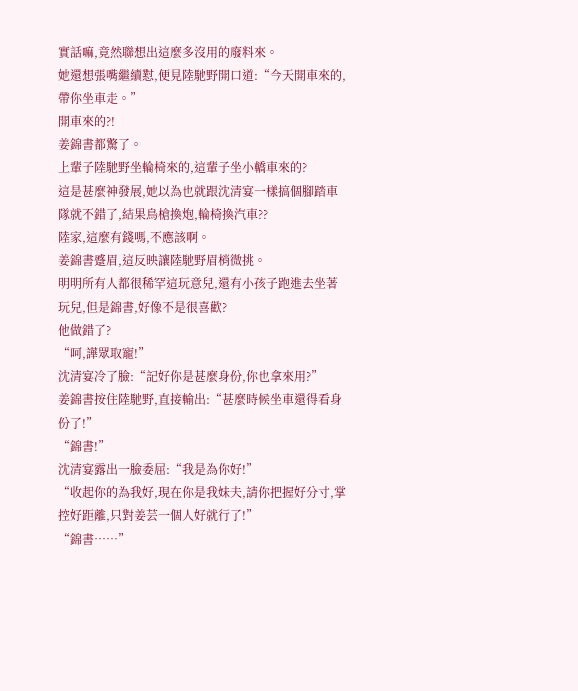實話嘛,竟然聯想出這麼多沒用的廢料來。
她還想張嘴繼續懟,便見陸馳野開口道:“今天開車來的,帶你坐車走。”
開車來的?!
姜錦書都驚了。
上輩子陸馳野坐輪椅來的,這輩子坐小轎車來的?
這是甚麼神發展,她以為也就跟沈清宴一樣搞個腳踏車隊就不錯了,結果鳥槍換炮,輪椅換汽車??
陸家,這麼有錢嗎,不應該啊。
姜錦書蹙眉,這反映讓陸馳野眉梢微挑。
明明所有人都很稀罕這玩意兒,還有小孩子跑進去坐著玩兒,但是錦書,好像不是很喜歡?
他做錯了?
“呵,譁眾取寵!”
沈清宴冷了臉:“記好你是甚麼身份,你也拿來用?”
姜錦書按住陸馳野,直接輸出:“甚麼時候坐車還得看身份了!”
“錦書!”
沈清宴露出一臉委屈:“我是為你好!”
“收起你的為我好,現在你是我妹夫,請你把握好分寸,掌控好距離,只對姜芸一個人好就行了!”
“錦書……”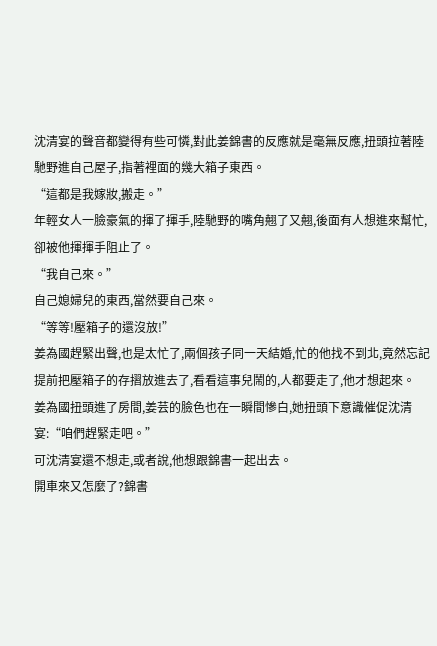沈清宴的聲音都變得有些可憐,對此姜錦書的反應就是毫無反應,扭頭拉著陸馳野進自己屋子,指著裡面的幾大箱子東西。
“這都是我嫁妝,搬走。”
年輕女人一臉豪氣的揮了揮手,陸馳野的嘴角翹了又翹,後面有人想進來幫忙,卻被他揮揮手阻止了。
“我自己來。”
自己媳婦兒的東西,當然要自己來。
“等等!壓箱子的還沒放!”
姜為國趕緊出聲,也是太忙了,兩個孩子同一天結婚,忙的他找不到北,竟然忘記提前把壓箱子的存摺放進去了,看看這事兒鬧的,人都要走了,他才想起來。
姜為國扭頭進了房間,姜芸的臉色也在一瞬間慘白,她扭頭下意識催促沈清宴:“咱們趕緊走吧。”
可沈清宴還不想走,或者說,他想跟錦書一起出去。
開車來又怎麼了?錦書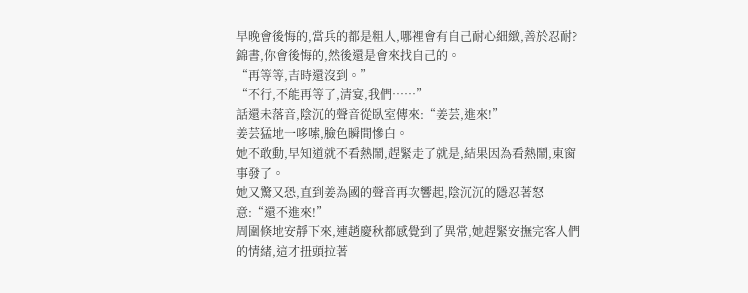早晚會後悔的,當兵的都是粗人,哪裡會有自己耐心細緻,善於忍耐?
錦書,你會後悔的,然後還是會來找自己的。
“再等等,吉時還沒到。”
“不行,不能再等了,清宴,我們……”
話還未落音,陰沉的聲音從臥室傳來:“姜芸,進來!”
姜芸猛地一哆嗦,臉色瞬間慘白。
她不敢動,早知道就不看熱鬧,趕緊走了就是,結果因為看熱鬧,東窗事發了。
她又驚又恐,直到姜為國的聲音再次響起,陰沉沉的隱忍著怒意:“還不進來!”
周圍倏地安靜下來,連趙慶秋都感覺到了異常,她趕緊安撫完客人們的情緒,這才扭頭拉著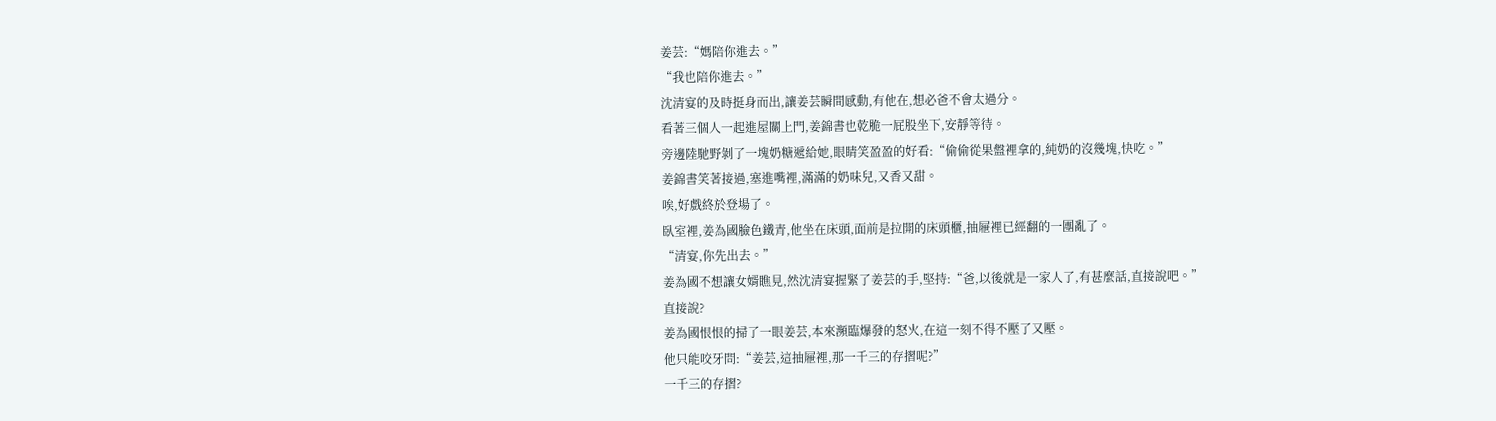姜芸:“媽陪你進去。”
“我也陪你進去。”
沈清宴的及時挺身而出,讓姜芸瞬間感動,有他在,想必爸不會太過分。
看著三個人一起進屋關上門,姜錦書也乾脆一屁股坐下,安靜等待。
旁邊陸馳野剝了一塊奶糖遞給她,眼睛笑盈盈的好看:“偷偷從果盤裡拿的,純奶的沒幾塊,快吃。”
姜錦書笑著接過,塞進嘴裡,滿滿的奶味兒,又香又甜。
唉,好戲終於登場了。
臥室裡,姜為國臉色鐵青,他坐在床頭,面前是拉開的床頭櫃,抽屜裡已經翻的一團亂了。
“清宴,你先出去。”
姜為國不想讓女婿瞧見,然沈清宴握緊了姜芸的手,堅持:“爸,以後就是一家人了,有甚麼話,直接說吧。”
直接說?
姜為國恨恨的掃了一眼姜芸,本來瀕臨爆發的怒火,在這一刻不得不壓了又壓。
他只能咬牙問:“姜芸,這抽屜裡,那一千三的存摺呢?”
一千三的存摺?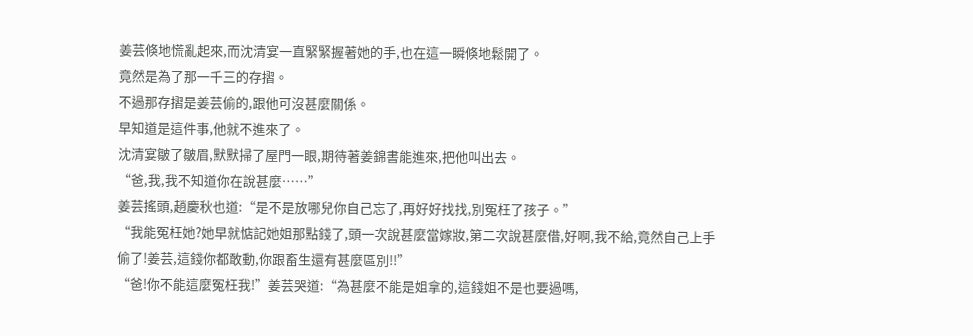姜芸倏地慌亂起來,而沈清宴一直緊緊握著她的手,也在這一瞬倏地鬆開了。
竟然是為了那一千三的存摺。
不過那存摺是姜芸偷的,跟他可沒甚麼關係。
早知道是這件事,他就不進來了。
沈清宴皺了皺眉,默默掃了屋門一眼,期待著姜錦書能進來,把他叫出去。
“爸,我,我不知道你在說甚麼……”
姜芸搖頭,趙慶秋也道:“是不是放哪兒你自己忘了,再好好找找,別冤枉了孩子。”
“我能冤枉她?她早就惦記她姐那點錢了,頭一次說甚麼當嫁妝,第二次說甚麼借,好啊,我不給,竟然自己上手偷了!姜芸,這錢你都敢動,你跟畜生還有甚麼區別!!”
“爸!你不能這麼冤枉我!”姜芸哭道:“為甚麼不能是姐拿的,這錢姐不是也要過嗎,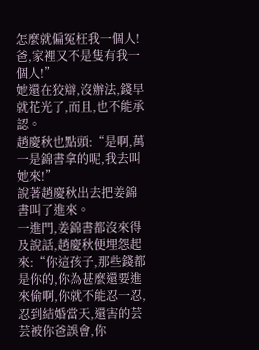怎麼就偏冤枉我一個人!爸,家裡又不是隻有我一個人!”
她還在狡辯,沒辦法,錢早就花光了,而且,也不能承認。
趙慶秋也點頭:“是啊,萬一是錦書拿的呢,我去叫她來!”
說著趙慶秋出去把姜錦書叫了進來。
一進門,姜錦書都沒來得及說話,趙慶秋便埋怨起來:“你這孩子,那些錢都是你的,你為甚麼還要進來偷啊,你就不能忍一忍,忍到結婚當天,還害的芸芸被你爸誤會,你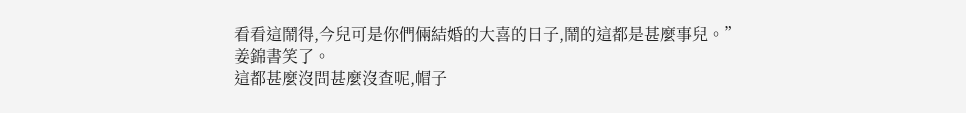看看這鬧得,今兒可是你們倆結婚的大喜的日子,鬧的這都是甚麼事兒。”
姜錦書笑了。
這都甚麼沒問甚麼沒查呢,帽子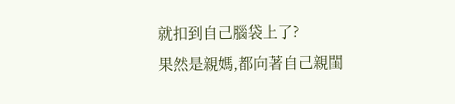就扣到自己腦袋上了?
果然是親媽,都向著自己親閨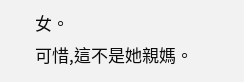女。
可惜,這不是她親媽。